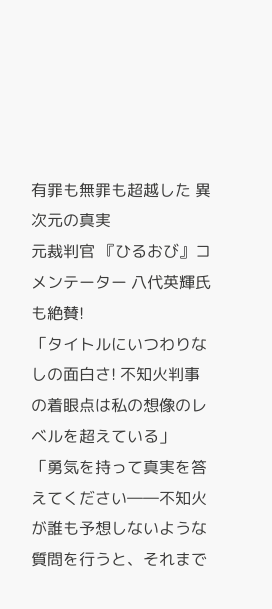有罪も無罪も超越した 異次元の真実
元裁判官 『ひるおび』コメンテーター 八代英輝氏も絶賛!
「タイトルにいつわりなしの面白さ! 不知火判事の着眼点は私の想像のレベルを超えている」
「勇気を持って真実を答えてください――不知火が誰も予想しないような質問を行うと、それまで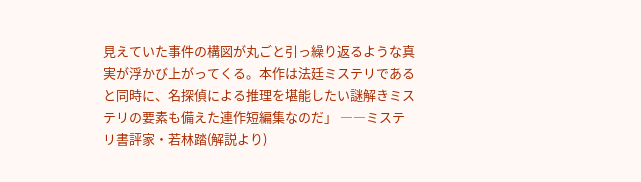見えていた事件の構図が丸ごと引っ繰り返るような真実が浮かび上がってくる。本作は法廷ミステリであると同時に、名探偵による推理を堪能したい謎解きミステリの要素も備えた連作短編集なのだ」 ――ミステリ書評家・若林踏(解説より)